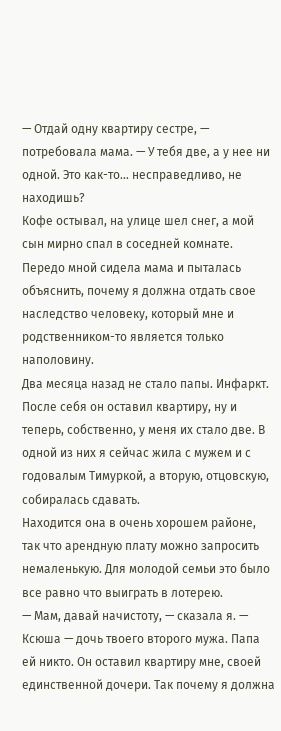— Отдай одну квартиру сестре, — потребовала мама. — У тебя две, а у нее ни одной. Это как-то… несправедливо, не находишь?
Кофе остывал, на улице шел снег, а мой сын мирно спал в соседней комнате. Передо мной сидела мама и пыталась объяснить, почему я должна отдать свое наследство человеку, который мне и родственником-то является только наполовину.
Два месяца назад не стало папы. Инфаркт. После себя он оставил квартиру, ну и теперь, собственно, у меня их стало две. В одной из них я сейчас жила с мужем и с годовалым Тимуркой, а вторую, отцовскую, собиралась сдавать.
Находится она в очень хорошем районе, так что арендную плату можно запросить немаленькую. Для молодой семьи это было все равно что выиграть в лотерею.
— Мам, давай начистоту, — сказала я. — Ксюша — дочь твоего второго мужа. Папа ей никто. Он оставил квартиру мне, своей единственной дочери. Так почему я должна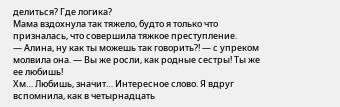делиться? Где логика?
Мама вздохнула так тяжело, будто я только что призналась, что совершила тяжкое преступление.
— Алина, ну как ты можешь так говорить?! — с упреком молвила она. — Вы же росли, как родные сестры! Ты же ее любишь!
Хм… Любишь, значит… Интересное слово. Я вдруг вспомнила, как в четырнадцать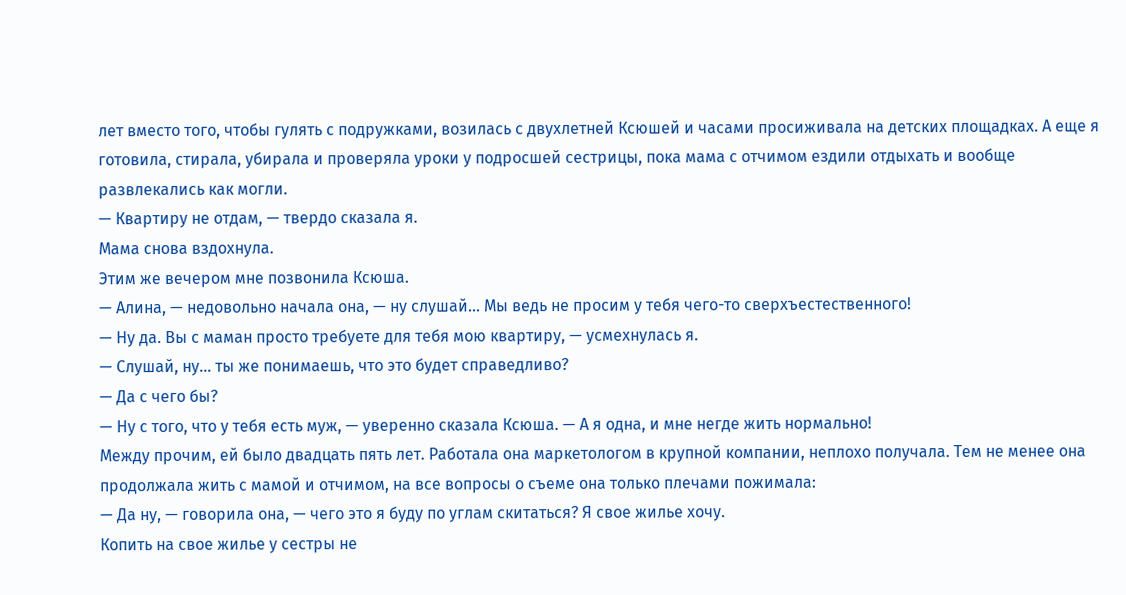лет вместо того, чтобы гулять с подружками, возилась с двухлетней Ксюшей и часами просиживала на детских площадках. А еще я готовила, стирала, убирала и проверяла уроки у подросшей сестрицы, пока мама с отчимом ездили отдыхать и вообще развлекались как могли.
— Квартиру не отдам, — твердо сказала я.
Мама снова вздохнула.
Этим же вечером мне позвонила Ксюша.
— Алина, — недовольно начала она, — ну слушай… Мы ведь не просим у тебя чего-то сверхъестественного!
— Ну да. Вы с маман просто требуете для тебя мою квартиру, — усмехнулась я.
— Слушай, ну… ты же понимаешь, что это будет справедливо?
— Да с чего бы?
— Ну с того, что у тебя есть муж, — уверенно сказала Ксюша. — А я одна, и мне негде жить нормально!
Между прочим, ей было двадцать пять лет. Работала она маркетологом в крупной компании, неплохо получала. Тем не менее она продолжала жить с мамой и отчимом, на все вопросы о съеме она только плечами пожимала:
— Да ну, — говорила она, — чего это я буду по углам скитаться? Я свое жилье хочу.
Копить на свое жилье у сестры не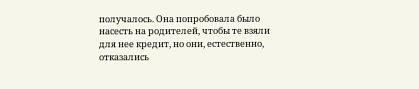получалось. Она попробовала было насесть на родителей, чтобы те взяли для нее кредит, но они, естественно, отказались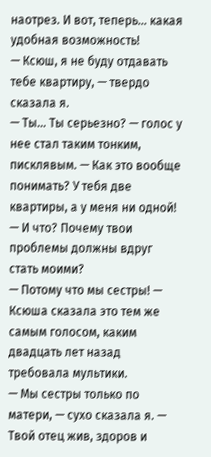наотрез. И вот, теперь… какая удобная возможность!
— Ксюш, я не буду отдавать тебе квартиру, — твердо сказала я.
— Ты… Ты серьезно? — голос у нее стал таким тонким, писклявым. — Как это вообще понимать? У тебя две квартиры, а у меня ни одной!
— И что? Почему твои проблемы должны вдруг стать моими?
— Потому что мы сестры! — Ксюша сказала это тем же самым голосом, каким двадцать лет назад требовала мультики.
— Мы сестры только по матери, — сухо сказала я. — Твой отец жив, здоров и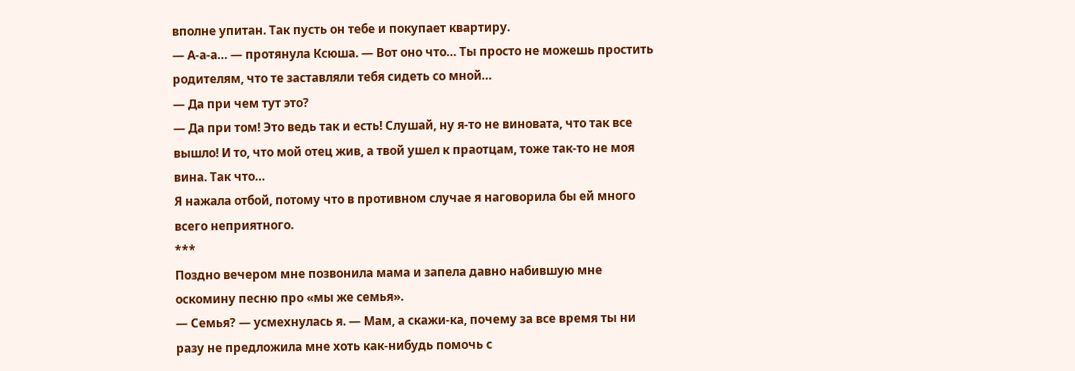вполне упитан. Так пусть он тебе и покупает квартиру.
— А-а-а… — протянула Ксюша. — Вот оно что… Ты просто не можешь простить родителям, что те заставляли тебя сидеть со мной…
— Да при чем тут это?
— Да при том! Это ведь так и есть! Слушай, ну я-то не виновата, что так все вышло! И то, что мой отец жив, а твой ушел к праотцам, тоже так-то не моя вина. Так что…
Я нажала отбой, потому что в противном случае я наговорила бы ей много всего неприятного.
***
Поздно вечером мне позвонила мама и запела давно набившую мне оскомину песню про «мы же семья».
— Семья? — усмехнулась я. — Мам, а скажи-ка, почему за все время ты ни разу не предложила мне хоть как-нибудь помочь с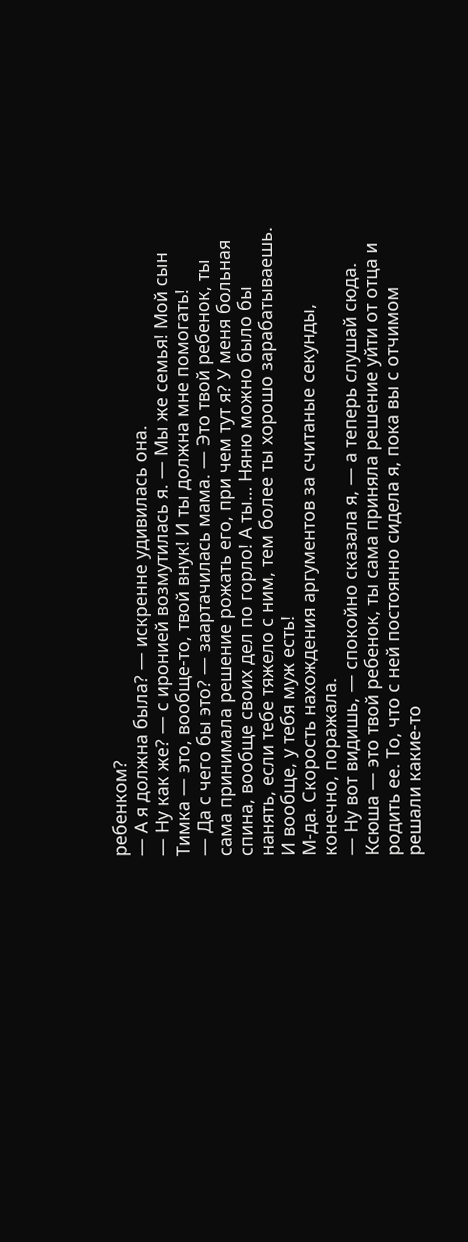ребенком?
— А я должна была? — искренне удивилась она.
— Ну как же? — с иронией возмутилась я. — Мы же семья! Мой сын Тимка — это, вообще-то, твой внук! И ты должна мне помогать!
— Да с чего бы это? — заартачилась мама. — Это твой ребенок, ты сама принимала решение рожать его, при чем тут я? У меня больная спина, вообще своих дел по горло! А ты… Няню можно было бы нанять, если тебе тяжело с ним, тем более ты хорошо зарабатываешь. И вообще, у тебя муж есть!
М-да. Скорость нахождения аргументов за считаные секунды, конечно, поражала.
— Ну вот видишь, — спокойно сказала я, — а теперь слушай сюда. Ксюша — это твой ребенок, ты сама приняла решение уйти от отца и родить ее. То, что с ней постоянно сидела я, пока вы с отчимом решали какие-то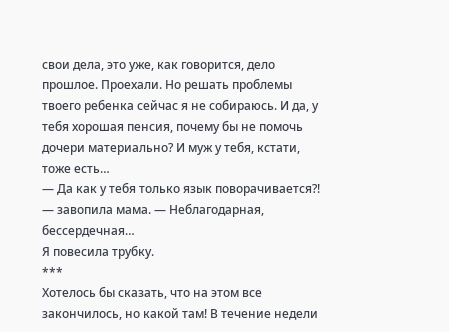свои дела, это уже, как говорится, дело прошлое. Проехали. Но решать проблемы твоего ребенка сейчас я не собираюсь. И да, у тебя хорошая пенсия, почему бы не помочь дочери материально? И муж у тебя, кстати, тоже есть…
— Да как у тебя только язык поворачивается?! — завопила мама. — Неблагодарная, бессердечная…
Я повесила трубку.
***
Хотелось бы сказать, что на этом все закончилось, но какой там! В течение недели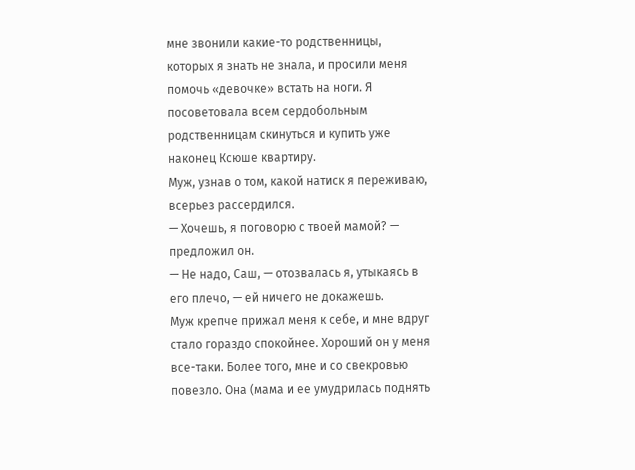мне звонили какие-то родственницы, которых я знать не знала, и просили меня помочь «девочке» встать на ноги. Я посоветовала всем сердобольным родственницам скинуться и купить уже наконец Ксюше квартиру.
Муж, узнав о том, какой натиск я переживаю, всерьез рассердился.
— Хочешь, я поговорю с твоей мамой? — предложил он.
— Не надо, Саш, — отозвалась я, утыкаясь в его плечо, — ей ничего не докажешь.
Муж крепче прижал меня к себе, и мне вдруг стало гораздо спокойнее. Хороший он у меня все-таки. Более того, мне и со свекровью повезло. Она (мама и ее умудрилась поднять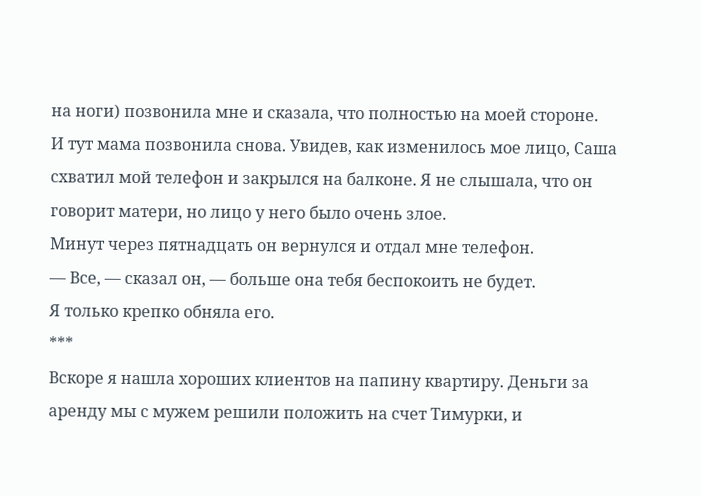на ноги) позвонила мне и сказала, что полностью на моей стороне.
И тут мама позвонила снова. Увидев, как изменилось мое лицо, Саша схватил мой телефон и закрылся на балконе. Я не слышала, что он говорит матери, но лицо у него было очень злое.
Минут через пятнадцать он вернулся и отдал мне телефон.
— Все, — сказал он, — больше она тебя беспокоить не будет.
Я только крепко обняла его.
***
Вскоре я нашла хороших клиентов на папину квартиру. Деньги за аренду мы с мужем решили положить на счет Тимурки, и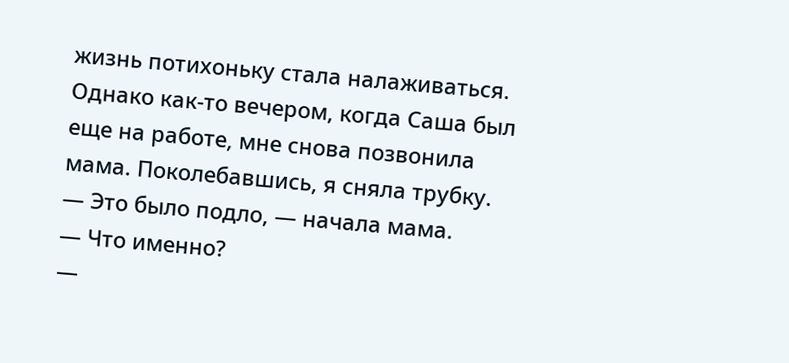жизнь потихоньку стала налаживаться.
Однако как-то вечером, когда Саша был еще на работе, мне снова позвонила мама. Поколебавшись, я сняла трубку.
— Это было подло, — начала мама.
— Что именно?
—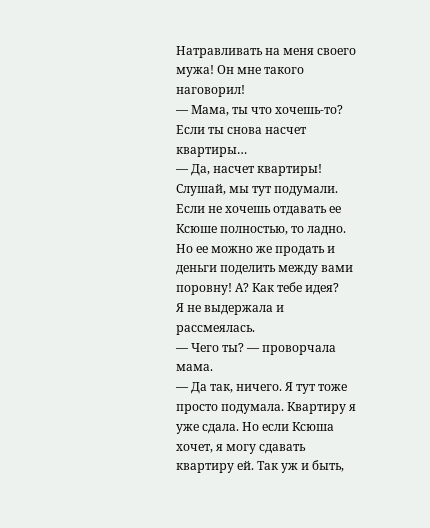Натравливать на меня своего мужа! Он мне такого наговорил!
— Мама, ты что хочешь-то? Если ты снова насчет квартиры…
— Да, насчет квартиры! Слушай, мы тут подумали. Если не хочешь отдавать ее Ксюше полностью, то ладно. Но ее можно же продать и деньги поделить между вами поровну! А? Как тебе идея?
Я не выдержала и рассмеялась.
— Чего ты? — проворчала мама.
— Да так, ничего. Я тут тоже просто подумала. Квартиру я уже сдала. Но если Ксюша хочет, я могу сдавать квартиру ей. Так уж и быть,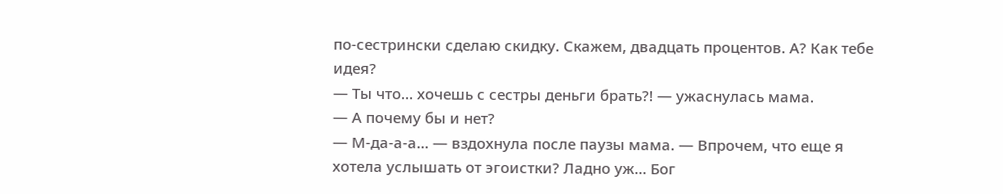по-сестрински сделаю скидку. Скажем, двадцать процентов. А? Как тебе идея?
— Ты что… хочешь с сестры деньги брать?! — ужаснулась мама.
— А почему бы и нет?
— М-да-а-а… — вздохнула после паузы мама. — Впрочем, что еще я хотела услышать от эгоистки? Ладно уж… Бог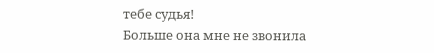тебе судья!
Больше она мне не звонила